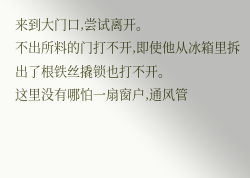来到大门口,尝试离开。
不出所料的门打不开,即使他从冰箱里拆出了根铁丝撬锁也打不开。
这里没有哪怕一扇窗户,通风管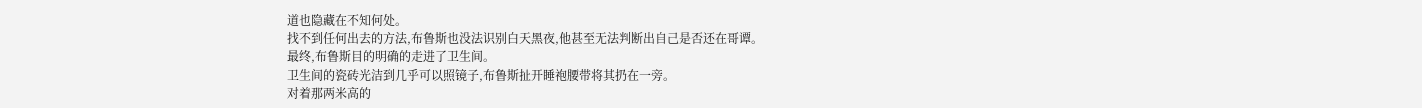道也隐藏在不知何处。
找不到任何出去的方法,布鲁斯也没法识别白天黑夜,他甚至无法判断出自己是否还在哥谭。
最终,布鲁斯目的明确的走进了卫生间。
卫生间的瓷砖光洁到几乎可以照镜子,布鲁斯扯开睡袍腰带将其扔在一旁。
对着那两米高的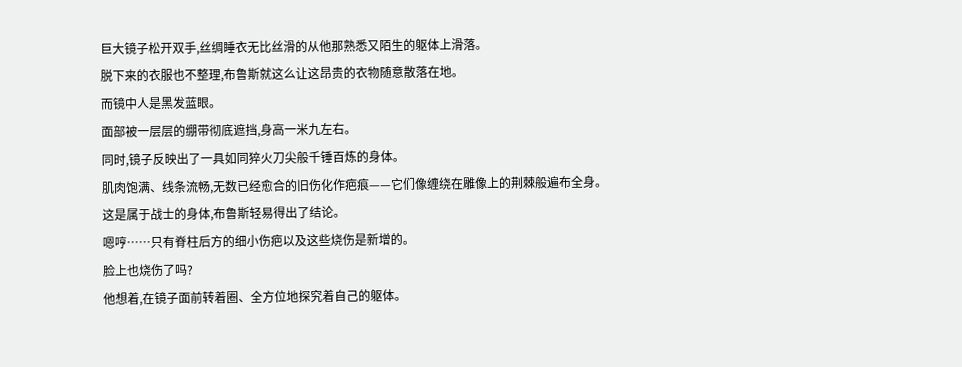巨大镜子松开双手,丝绸睡衣无比丝滑的从他那熟悉又陌生的躯体上滑落。
脱下来的衣服也不整理,布鲁斯就这么让这昂贵的衣物随意散落在地。
而镜中人是黑发蓝眼。
面部被一层层的绷带彻底遮挡,身高一米九左右。
同时,镜子反映出了一具如同猝火刀尖般千锤百炼的身体。
肌肉饱满、线条流畅,无数已经愈合的旧伤化作疤痕——它们像缠绕在雕像上的荆棘般遍布全身。
这是属于战士的身体,布鲁斯轻易得出了结论。
嗯哼……只有脊柱后方的细小伤疤以及这些烧伤是新增的。
脸上也烧伤了吗?
他想着,在镜子面前转着圈、全方位地探究着自己的躯体。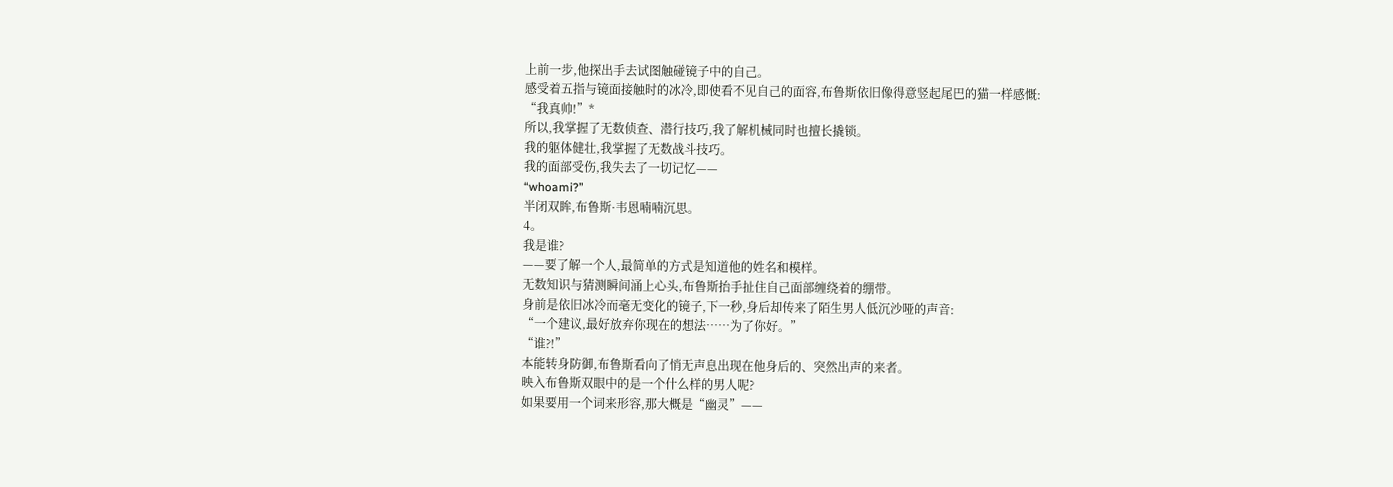上前一步,他探出手去试图触碰镜子中的自己。
感受着五指与镜面接触时的冰冷,即使看不见自己的面容,布鲁斯依旧像得意竖起尾巴的猫一样感慨:
“我真帅!”*
所以,我掌握了无数侦查、潜行技巧,我了解机械同时也擅长撬锁。
我的躯体健壮,我掌握了无数战斗技巧。
我的面部受伤,我失去了一切记忆——
“whoami?”
半闭双眸,布鲁斯·韦恩喃喃沉思。
4。
我是谁?
——要了解一个人,最简单的方式是知道他的姓名和模样。
无数知识与猜测瞬间涌上心头,布鲁斯抬手扯住自己面部缠绕着的绷带。
身前是依旧冰冷而毫无变化的镜子,下一秒,身后却传来了陌生男人低沉沙哑的声音:
“一个建议,最好放弃你现在的想法……为了你好。”
“谁?!”
本能转身防御,布鲁斯看向了悄无声息出现在他身后的、突然出声的来者。
映入布鲁斯双眼中的是一个什么样的男人呢?
如果要用一个词来形容,那大概是“幽灵”——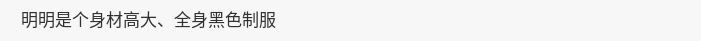明明是个身材高大、全身黑色制服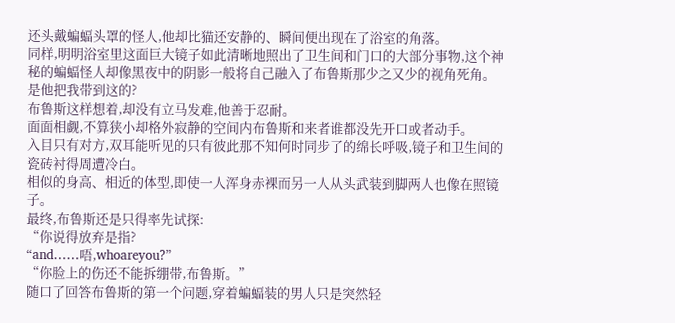还头戴蝙蝠头罩的怪人,他却比猫还安静的、瞬间便出现在了浴室的角落。
同样,明明浴室里这面巨大镜子如此清晰地照出了卫生间和门口的大部分事物,这个神秘的蝙蝠怪人却像黑夜中的阴影一般将自己融入了布鲁斯那少之又少的视角死角。
是他把我带到这的?
布鲁斯这样想着,却没有立马发难,他善于忍耐。
面面相觑,不算狭小却格外寂静的空间内布鲁斯和来者谁都没先开口或者动手。
入目只有对方,双耳能听见的只有彼此那不知何时同步了的绵长呼吸,镜子和卫生间的瓷砖衬得周遭冷白。
相似的身高、相近的体型,即使一人浑身赤裸而另一人从头武装到脚两人也像在照镜子。
最终,布鲁斯还是只得率先试探:
“你说得放弃是指?
“and……唔,whoareyou?”
“你脸上的伤还不能拆绷带,布鲁斯。”
随口了回答布鲁斯的第一个问题,穿着蝙蝠装的男人只是突然轻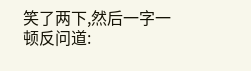笑了两下,然后一字一顿反问道: